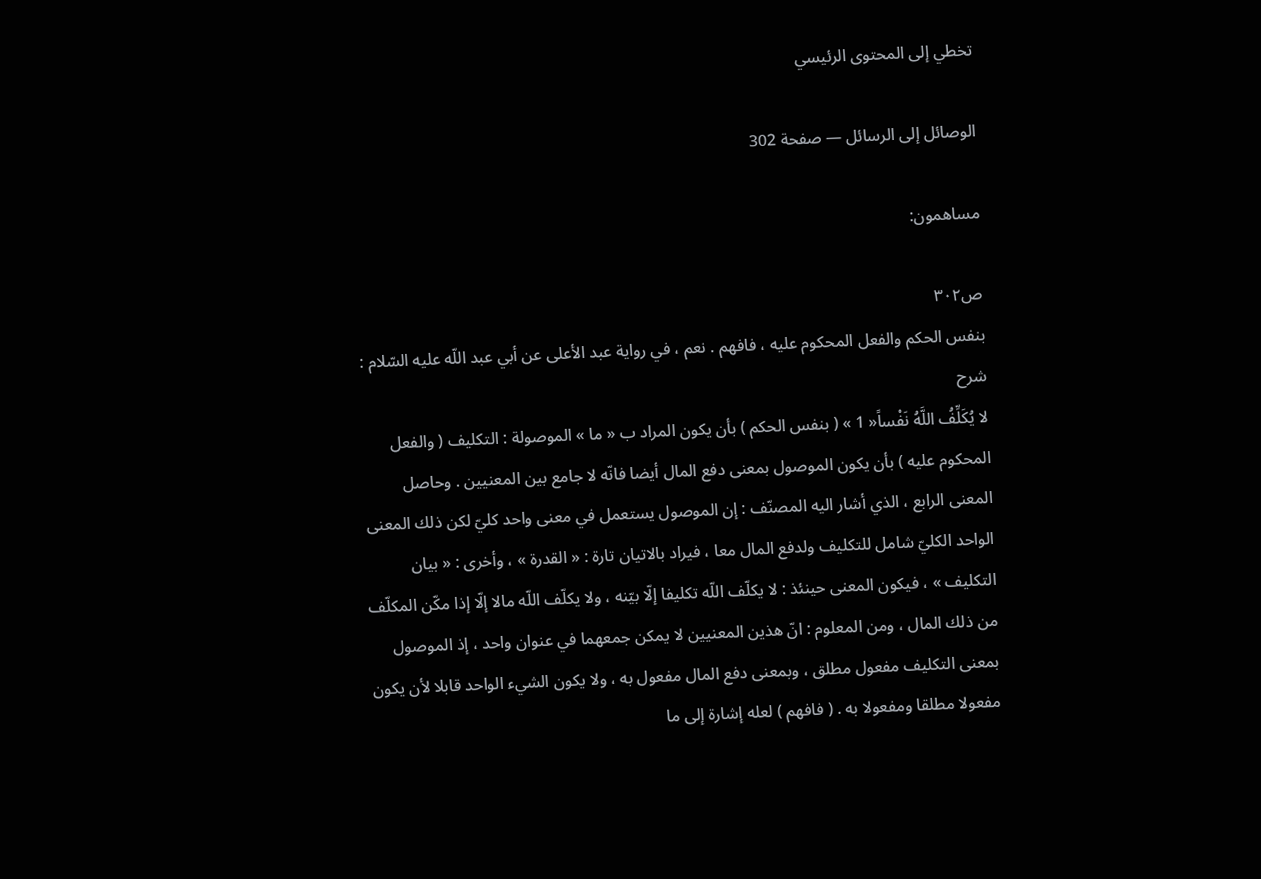تخطي إلى المحتوى الرئيسي

الوصائل إلى الرسائل — صفحة 302

مساهمون:

ص٣٠٢
بنفس الحكم والفعل المحكوم عليه ، فافهم . نعم ، في رواية عبد الأعلى عن أبي عبد اللّه عليه السّلام :
شرح
لا يُكَلِّفُ اللَّهُ نَفْساً« 1 » ( بنفس الحكم ) بأن يكون المراد ب « ما » الموصولة : التكليف ( والفعل المحكوم عليه ) بأن يكون الموصول بمعنى دفع المال أيضا فانّه لا جامع بين المعنيين . وحاصل المعنى الرابع ، الذي أشار اليه المصنّف : إن الموصول يستعمل في معنى واحد كليّ لكن ذلك المعنى الواحد الكليّ شامل للتكليف ولدفع المال معا ، فيراد بالاتيان تارة : « القدرة » ، وأخرى : « بيان التكليف » ، فيكون المعنى حينئذ : لا يكلّف اللّه تكليفا إلّا بيّنه ، ولا يكلّف اللّه مالا إلّا إذا مكّن المكلّف من ذلك المال ، ومن المعلوم : انّ هذين المعنيين لا يمكن جمعهما في عنوان واحد ، إذ الموصول بمعنى التكليف مفعول مطلق ، وبمعنى دفع المال مفعول به ، ولا يكون الشيء الواحد قابلا لأن يكون مفعولا مطلقا ومفعولا به . ( فافهم ) لعله إشارة إلى ما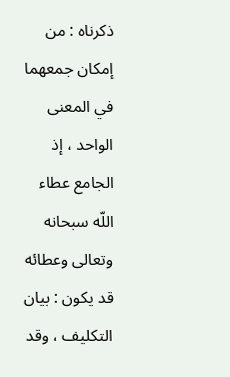ذكرناه : من إمكان جمعهما في المعنى الواحد ، إذ الجامع عطاء اللّه سبحانه وتعالى وعطائه قد يكون : بيان التكليف ، وقد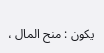يكون : منح المال ،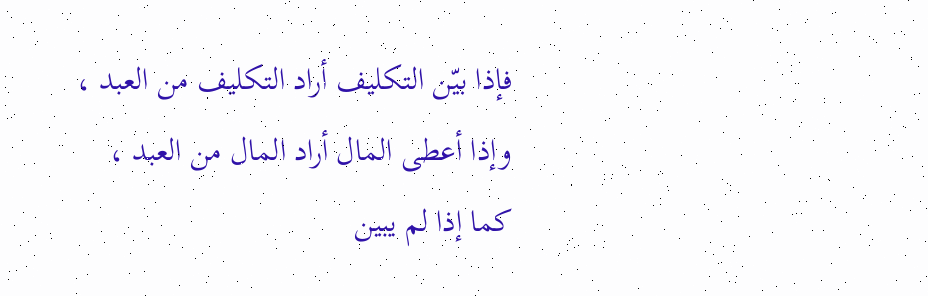فإذا بيّن التكليف أراد التكليف من العبد ، وإذا أعطى المال أراد المال من العبد ، كما إذا لم يبين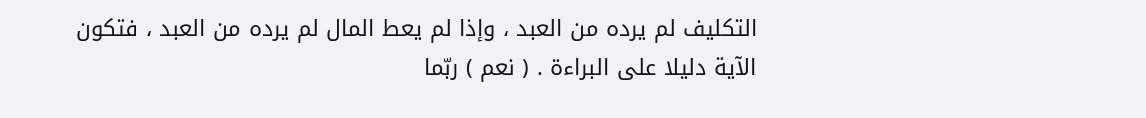التكليف لم يرده من العبد ، وإذا لم يعط المال لم يرده من العبد ، فتكون الآية دليلا على البراءة . ( نعم ) ربّما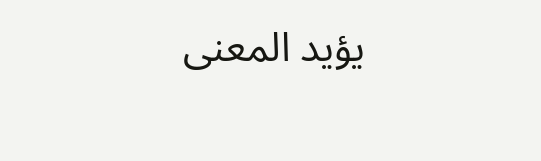يؤيد المعنى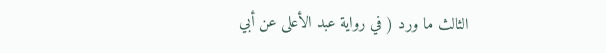الثالث ما ورد ( في رواية عبد الأعلى عن أبي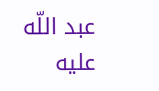عبد اللّه عليه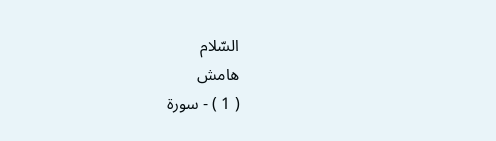السّلام
هامش
( 1 ) - سورة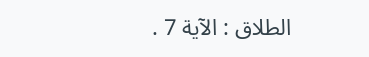الطلاق : الآية 7 .